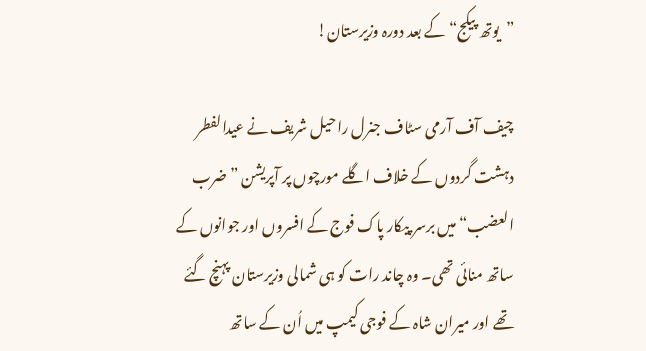”یوتھ پیکج“ کے بعد دورہ وزیرستان!

چیف آف آرمی سٹاف جنرل راحیل شریف نے عیدالفطر دہشت گردوں کے خلاف اگلے مورچوں پر آپریشن ”ضرب العضب“ میں برسر پیکار پاک فوج کے افسروں اور جوانوں کے ساتھ منائی تھی۔ وہ چاند رات کو ہی شمالی وزیرستان پہنچ گئے تھے اور میران شاہ کے فوجی کیمپ میں اُن کے ساتھ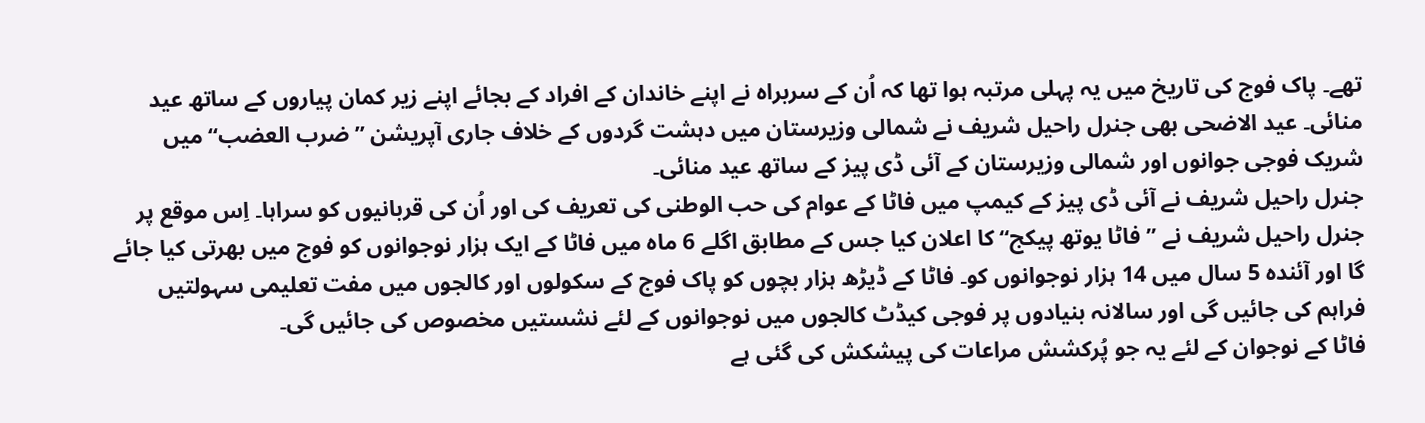تھے۔ پاک فوج کی تاریخ میں یہ پہلی مرتبہ ہوا تھا کہ اُن کے سربراہ نے اپنے خاندان کے افراد کے بجائے اپنے زیر کمان پیاروں کے ساتھ عید منائی۔ عید الاضحی بھی جنرل راحیل شریف نے شمالی وزیرستان میں دہشت گردوں کے خلاف جاری آپریشن ”ضرب العضب“ میں شریک فوجی جوانوں اور شمالی وزیرستان کے آئی ڈی پیز کے ساتھ عید منائی۔
جنرل راحیل شریف نے آئی ڈی پیز کے کیمپ میں فاٹا کے عوام کی حب الوطنی کی تعریف کی اور اُن کی قربانیوں کو سراہا۔ اِس موقع پر جنرل راحیل شریف نے ”فاٹا یوتھ پیکج“ کا اعلان کیا جس کے مطابق اگلے 6 ماہ میں فاٹا کے ایک ہزار نوجوانوں کو فوج میں بھرتی کیا جائے گا اور آئندہ 5 سال میں 14 ہزار نوجوانوں کو۔ فاٹا کے ڈیڑھ ہزار بچوں کو پاک فوج کے سکولوں اور کالجوں میں مفت تعلیمی سہولتیں فراہم کی جائیں گی اور سالانہ بنیادوں پر فوجی کیڈٹ کالجوں میں نوجوانوں کے لئے نشستیں مخصوص کی جائیں گی۔
فاٹا کے نوجوان کے لئے یہ جو پُرکشش مراعات کی پیشکش کی گئی ہے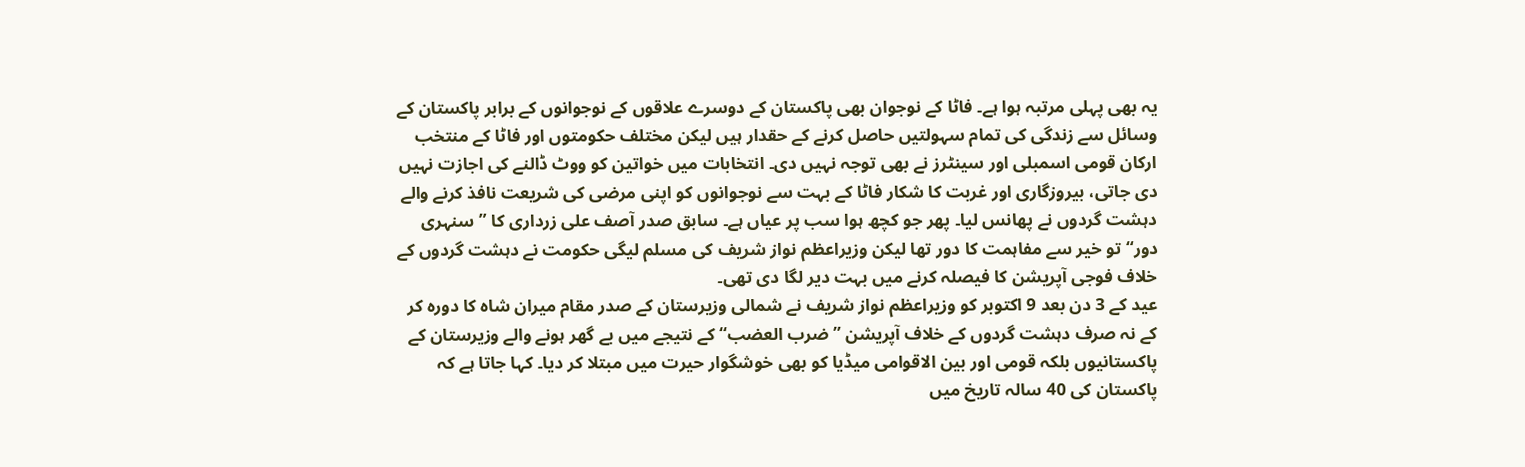یہ بھی پہلی مرتبہ ہوا ہے۔ فاٹا کے نوجوان بھی پاکستان کے دوسرے علاقوں کے نوجوانوں کے برابر پاکستان کے وسائل سے زندگی کی تمام سہولتیں حاصل کرنے کے حقدار ہیں لیکن مختلف حکومتوں اور فاٹا کے منتخب ارکان قومی اسمبلی اور سینٹرز نے بھی توجہ نہیں دی۔ انتخابات میں خواتین کو ووٹ ڈالنے کی اجازت نہیں دی جاتی، بیروزگاری اور غربت کا شکار فاٹا کے بہت سے نوجوانوں کو اپنی مرضی کی شریعت نافذ کرنے والے دہشت گردوں نے پھانس لیا۔ پھر جو کچھ ہوا سب پر عیاں ہے۔ سابق صدر آصف علی زرداری کا ”سنہری دور“ تو خیر سے مفاہمت کا دور تھا لیکن وزیراعظم نواز شریف کی مسلم لیگی حکومت نے دہشت گردوں کے خلاف فوجی آپریشن کا فیصلہ کرنے میں بہت دیر لگا دی تھی۔
عید کے 3 دن بعد 9 اکتوبر کو وزیراعظم نواز شریف نے شمالی وزیرستان کے صدر مقام میران شاہ کا دورہ کر کے نہ صرف دہشت گردوں کے خلاف آپریشن ”ضرب العضب“ کے نتیجے میں بے گھر ہونے والے وزیرستان کے پاکستانیوں بلکہ قومی اور بین الاقوامی میڈیا کو بھی خوشگوار حیرت میں مبتلا کر دیا۔ کہا جاتا ہے کہ پاکستان کی 40 سالہ تاریخ میں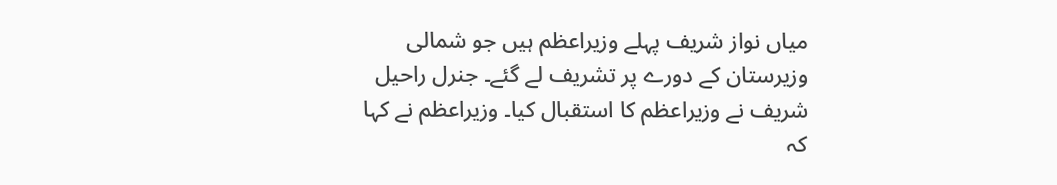میاں نواز شریف پہلے وزیراعظم ہیں جو شمالی وزیرستان کے دورے پر تشریف لے گئے۔ جنرل راحیل شریف نے وزیراعظم کا استقبال کیا۔ وزیراعظم نے کہا کہ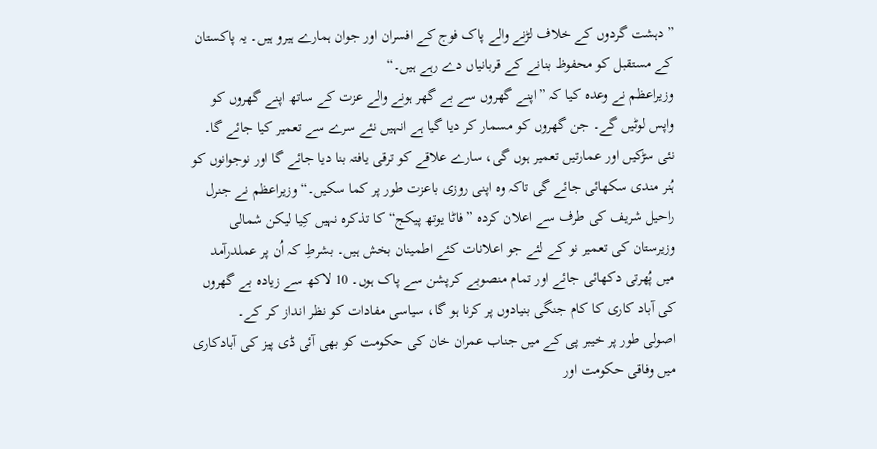”دہشت گردوں کے خلاف لڑنے والے پاک فوج کے افسران اور جوان ہمارے ہیرو ہیں۔ یہ پاکستان کے مستقبل کو محفوظ بنانے کے قربانیاں دے رہے ہیں۔“
وزیراعظم نے وعدہ کیا کہ ”اپنے گھروں سے بے گھر ہونے والے عزت کے ساتھ اپنے گھروں کو واپس لوٹیں گے۔ جن گھروں کو مسمار کر دیا گیا ہے انہیں نئے سرے سے تعمیر کیا جائے گا۔ نئی سڑکیں اور عمارتیں تعمیر ہوں گی، سارے علاقے کو ترقی یافتہ بنا دیا جائے گا اور نوجوانوں کو ہُنر مندی سکھائی جائے گی تاکہ وہ اپنی روزی باعزت طور پر کما سکیں۔“ وزیراعظم نے جنرل راحیل شریف کی طرف سے اعلان کردہ ”فاٹا یوتھ پیکج“ کا تذکرہ نہیں کِیا لیکن شمالی وزیرستان کی تعمیر نو کے لئے جو اعلانات کئے اطمینان بخش ہیں۔ بشرطِ کہ اُن پر عملدرآمد میں پُھرتی دکھائی جائے اور تمام منصوبے کرپشن سے پاک ہوں۔ 10 لاکھ سے زیادہ بے گھروں کی آباد کاری کا کام جنگی بنیادوں پر کرنا ہو گا، سیاسی مفادات کو نظر انداز کر کے۔
اصولی طور پر خیبر پی کے میں جناب عمران خان کی حکومت کو بھی آئی ڈی پیز کی آبادکاری میں وفاقی حکومت اور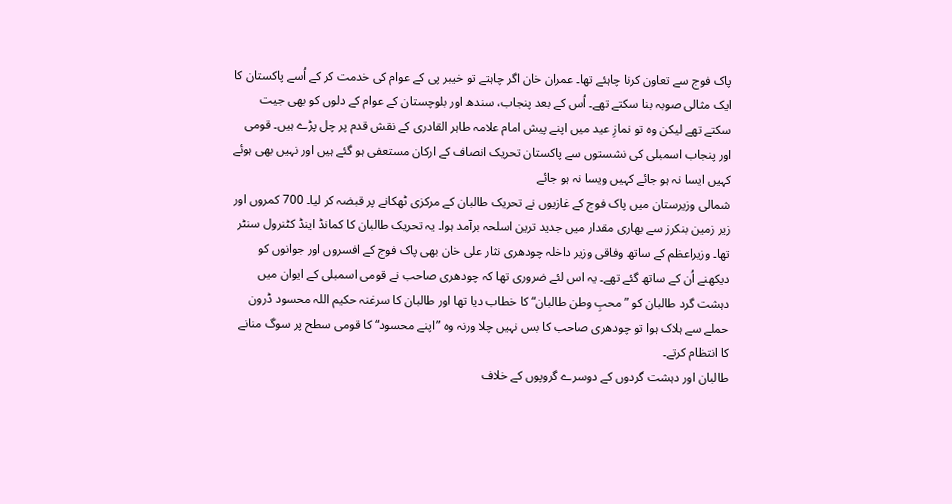پاک فوج سے تعاون کرنا چاہئے تھا۔ عمران خان اگر چاہتے تو خیبر پی کے عوام کی خدمت کر کے اُسے پاکستان کا ایک مثالی صوبہ بنا سکتے تھے۔ اُس کے بعد پنجاب، سندھ اور بلوچستان کے عوام کے دلوں کو بھی جیت سکتے تھے لیکن وہ تو نمازِ عید میں اپنے پیش امام علامہ طاہر القادری کے نقش قدم پر چل پڑے ہیں۔ قومی اور پنجاب اسمبلی کی نشستوں سے پاکستان تحریک انصاف کے ارکان مستعفی ہو گئے ہیں اور نہیں بھی ہوئے
کہیں ایسا نہ ہو جائے کہیں ویسا نہ ہو جائے
شمالی وزیرستان میں پاک فوج کے غازیوں نے تحریک طالبان کے مرکزی ٹھکانے پر قبضہ کر لیا۔ 700 کمروں اور زیر زمین بنکرز سے بھاری مقدار میں جدید ترین اسلحہ برآمد ہوا۔ یہ تحریک طالبان کا کمانڈ اینڈ کٹنرول سنٹر تھا۔ وزیراعظم کے ساتھ وفاقی وزیر داخلہ چودھری نثار علی خان بھی پاک فوج کے افسروں اور جوانوں کو دیکھنے اُن کے ساتھ گئے تھے۔ یہ اس لئے ضروری تھا کہ چودھری صاحب نے قومی اسمبلی کے ایوان میں دہشت گرد طالبان کو ”محبِ وطن طالبان“ کا خطاب دیا تھا اور طالبان کا سرغنہ حکیم اللہ محسود ڈرون حملے سے ہلاک ہوا تو چودھری صاحب کا بس نہیں چلا ورنہ وہ ”اپنے محسود“ کا قومی سطح پر سوگ منانے کا انتظام کرتے۔
طالبان اور دہشت گردوں کے دوسرے گروپوں کے خلاف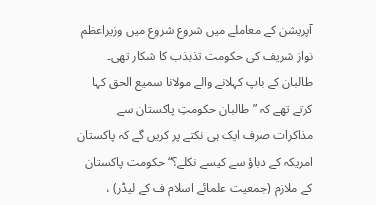آپریشن کے معاملے میں شروع شروع میں وزیراعظم نواز شریف کی حکومت تذبذب کا شکار تھی۔ طالبان کے باپ کہلانے والے مولانا سمیع الحق کہا کرتے تھے کہ ”طالبان حکومتِ پاکستان سے مذاکرات صرف ایک ہی نکتے پر کریں گے کہ پاکستان امریکہ کے دباؤ سے کیسے نکلے؟“ حکومت پاکستان کے ملازم (جمعیت علمائے اسلام ف کے لیڈر) ،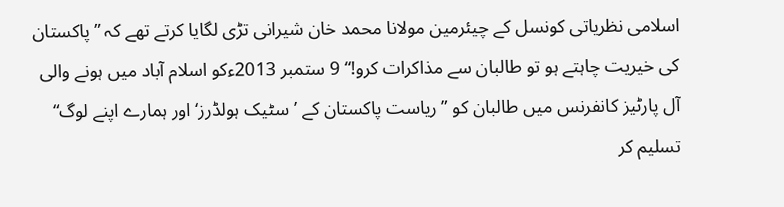اسلامی نظریاتی کونسل کے چیئرمین مولانا محمد خان شیرانی تڑی لگایا کرتے تھے کہ ”پاکستان کی خیریت چاہتے ہو تو طالبان سے مذاکرات کرو!“ 9 ستمبر 2013ءکو اسلام آباد میں ہونے والی آل پارٹیز کانفرنس میں طالبان کو ”ریاست پاکستان کے ’سٹیک ہولڈرز‘ اور ہمارے اپنے لوگ“ تسلیم کر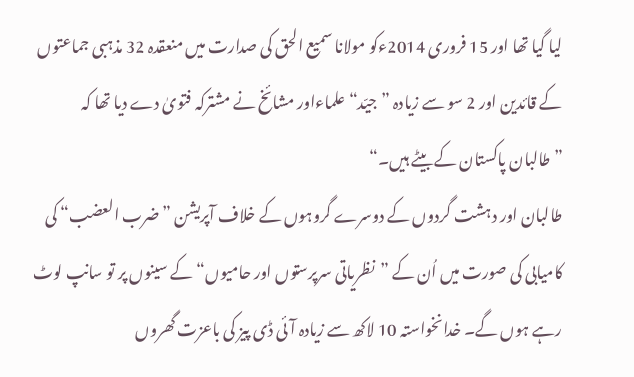لیا گیا تھا اور 15 فروری 2014ءکو مولانا سمیع الحق کی صدارت میں منعقدہ 32 مذہبی جماعتوں کے قائدین اور 2 سو سے زیادہ ”جیّد“ علماءاور مشائخ نے مشترکہ فتویٰ دے دیا تھا کہ ”طالبان پاکستان کے بیٹے ہیں۔“
طالبان اور دہشت گردوں کے دوسرے گروہوں کے خلاف آپریشن ”ضرب العضب“ کی کامیابی کی صورت میں اُن کے ”نظریاتی سرپرستوں اور حامیوں“ کے سینوں پر تو سانپ لوٹ رہے ہوں گے۔ خدانخواستہ 10 لاکھ سے زیادہ آئی ڈی پیز کی باعزت گھروں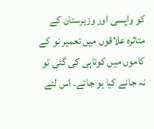کو واپسی اور وزیرستان کے متاثرہ علاقوں میں تعمیر نو کے کاموں میں کوتاہی کی گئی تو نہ جانے کیا ہو جائے۔ اس لئے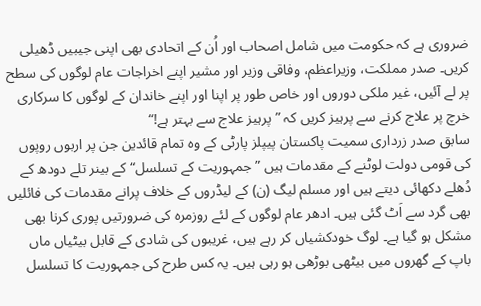ضروری ہے کہ حکومت میں شامل اصحاب اور اُن کے اتحادی بھی اپنی جیبیں ڈھیلی کریں۔ صدر مملکت، وزیراعظم، وفاقی وزیر اور مشیر اپنے اخراجات عام لوگوں کی سطح پر لے آئیں، غیر ملکی دوروں اور خاص طور پر اپنا اور اپنے خاندان کے لوگوں کا سرکاری خرچ پر علاج کرنے سے پرہیز کریں کہ ”پرہیز علاج سے بہتر ہے!“
سابق صدر زرداری سمیت پاکستان پیپلز پارٹی کے وہ تمام قائدین جن پر اربوں روپوں کی قومی دولت لوٹنے کے مقدمات ہیں ”جمہوریت کے تسلسل“ کے بینر تلے دودھ کے دُھلے دکھائی دیتے ہیں اور مسلم لیگ (ن) کے لیڈروں کے خلاف پرانے مقدمات کی فائلیں بھی گرد سے اَٹ گئی ہیں۔ ادھر عام لوگوں کے لئے روزمرہ کی ضرورتیں پوری کرنا بھی مشکل ہو گیا ہے۔ لوگ خودکشیاں کر رہے ہیں، غریبوں کی شادی کے قابل بیٹیاں ماں باپ کے گھروں میں بیٹھی بوڑھی ہو رہی ہیں۔ یہ کس طرح کی جمہوریت کا تسلسل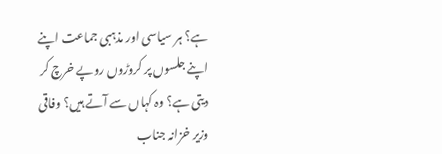ہے؟ ہر سیاسی اور مذہبی جماعت اپنے اپنے جلسوں پر کروڑوں روپے خرچ کر دیتی ہے؟ وہ کہاں سے آتے ہیں؟ وفاقی وزیر خزانہ جناب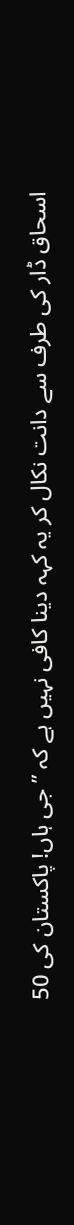اسحاق ڈار کی طرف سے دانت نکال کر یہ کہہ دینا کافی نہیں ہے کہ ”جی ہاں! پاکستان کی 50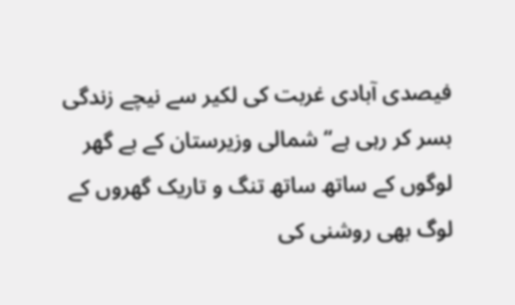فیصدی آبادی غربت کی لکیر سے نیچے زندگی بسر کر رہی ہے“ شمالی وزیرستان کے بے گھر لوگوں کے ساتھ ساتھ تنگ و تاریک گھروں کے لوگ بھی روشنی کی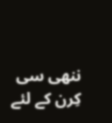ننھی سی کِرن کے لئے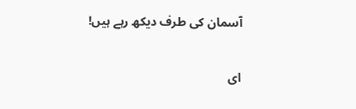آسمان کی طرف دیکھ رہے ہیں!

ای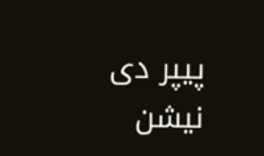پیپر دی نیشن